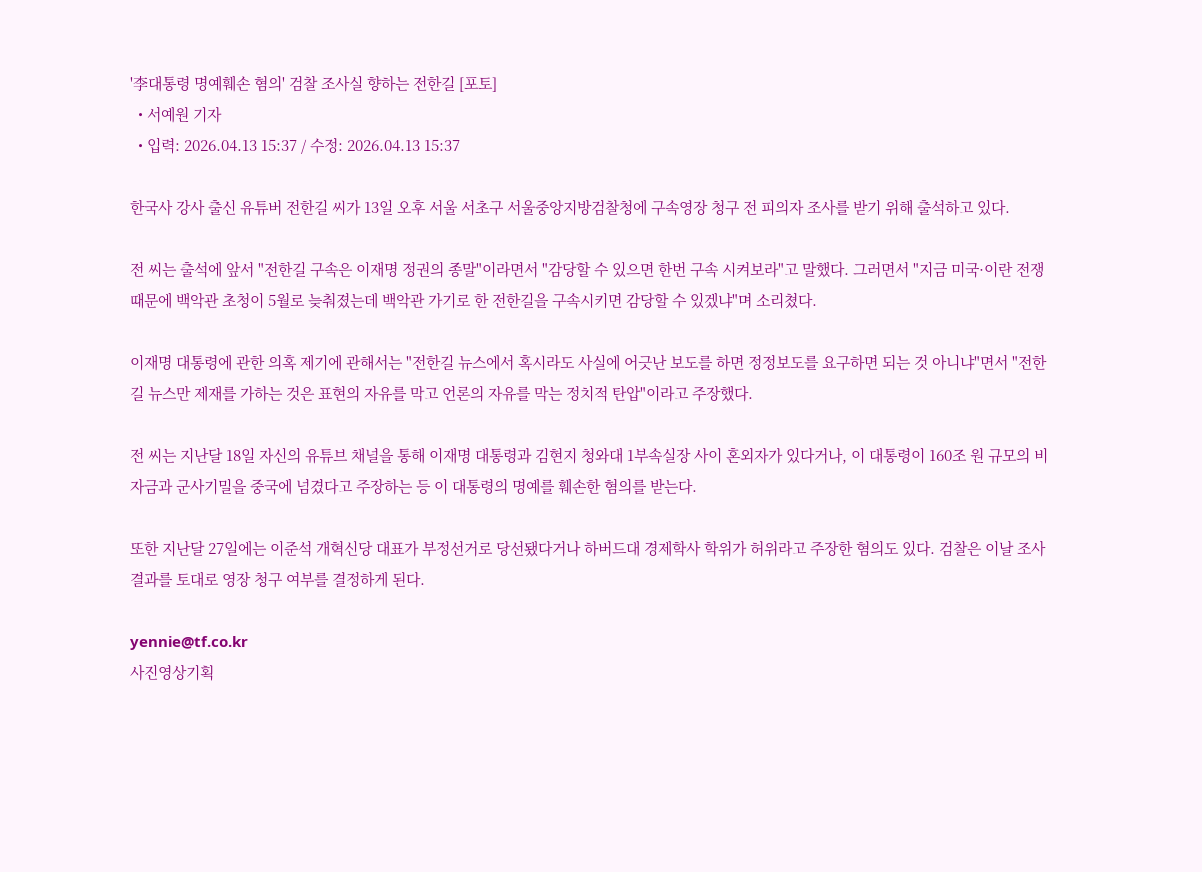'李대통령 명예훼손 혐의' 검찰 조사실 향하는 전한길 [포토]
  • 서예원 기자
  • 입력: 2026.04.13 15:37 / 수정: 2026.04.13 15:37

한국사 강사 출신 유튜버 전한길 씨가 13일 오후 서울 서초구 서울중앙지방검찰청에 구속영장 청구 전 피의자 조사를 받기 위해 출석하고 있다.

전 씨는 출석에 앞서 "전한길 구속은 이재명 정권의 종말"이라면서 "감당할 수 있으면 한번 구속 시켜보라"고 말했다. 그러면서 "지금 미국·이란 전쟁 때문에 백악관 초청이 5월로 늦춰졌는데 백악관 가기로 한 전한길을 구속시키면 감당할 수 있겠냐"며 소리쳤다.

이재명 대통령에 관한 의혹 제기에 관해서는 "전한길 뉴스에서 혹시라도 사실에 어긋난 보도를 하면 정정보도를 요구하면 되는 것 아니냐"면서 "전한길 뉴스만 제재를 가하는 것은 표현의 자유를 막고 언론의 자유를 막는 정치적 탄압"이라고 주장했다.

전 씨는 지난달 18일 자신의 유튜브 채널을 통해 이재명 대통령과 김현지 청와대 1부속실장 사이 혼외자가 있다거나, 이 대통령이 160조 원 규모의 비자금과 군사기밀을 중국에 넘겼다고 주장하는 등 이 대통령의 명예를 훼손한 혐의를 받는다.

또한 지난달 27일에는 이준석 개혁신당 대표가 부정선거로 당선됐다거나 하버드대 경제학사 학위가 허위라고 주장한 혐의도 있다. 검찰은 이날 조사 결과를 토대로 영장 청구 여부를 결정하게 된다.

yennie@tf.co.kr
사진영상기획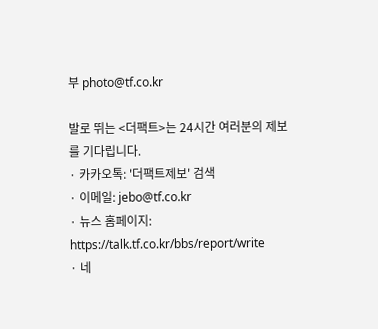부 photo@tf.co.kr

발로 뛰는 <더팩트>는 24시간 여러분의 제보를 기다립니다.
· 카카오톡: '더팩트제보' 검색
· 이메일: jebo@tf.co.kr
· 뉴스 홈페이지: https://talk.tf.co.kr/bbs/report/write
· 네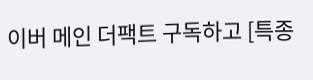이버 메인 더팩트 구독하고 [특종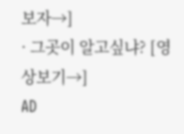보자→]
· 그곳이 알고싶냐? [영상보기→]
AD